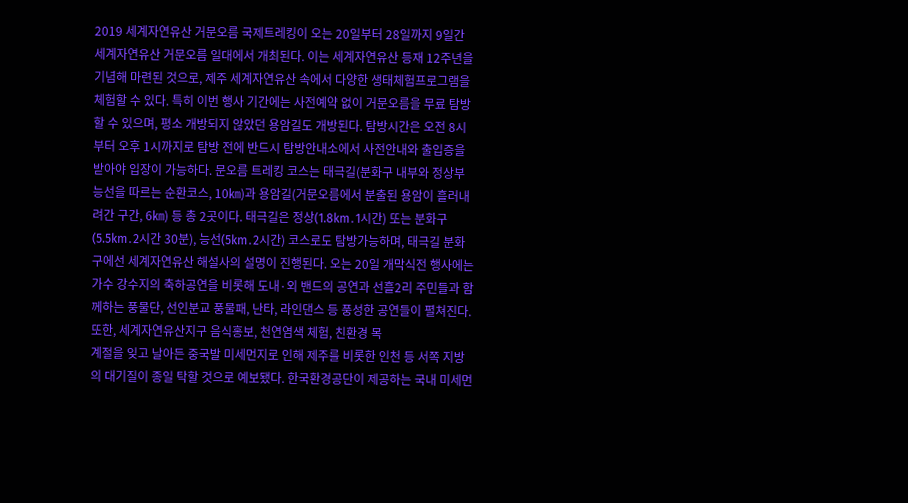2019 세계자연유산 거문오름 국제트레킹이 오는 20일부터 28일까지 9일간 세계자연유산 거문오름 일대에서 개최된다. 이는 세계자연유산 등재 12주년을 기념해 마련된 것으로, 제주 세계자연유산 속에서 다양한 생태체험프로그램을 체험할 수 있다. 특히 이번 행사 기간에는 사전예약 없이 거문오름을 무료 탐방할 수 있으며, 평소 개방되지 않았던 용암길도 개방된다. 탐방시간은 오전 8시부터 오후 1시까지로 탐방 전에 반드시 탐방안내소에서 사전안내와 출입증을 받아야 입장이 가능하다. 문오름 트레킹 코스는 태극길(분화구 내부와 정상부 능선을 따르는 순환코스, 10㎞)과 용암길(거문오름에서 분출된 용암이 흘러내려간 구간, 6㎞) 등 총 2곳이다. 태극길은 정상(1.8km․1시간) 또는 분화구(5.5km․2시간 30분), 능선(5km․2시간) 코스로도 탐방가능하며, 태극길 분화구에선 세계자연유산 해설사의 설명이 진행된다. 오는 20일 개막식전 행사에는 가수 강수지의 축하공연을 비롯해 도내·외 밴드의 공연과 선흘2리 주민들과 함께하는 풍물단, 선인분교 풍물패, 난타, 라인댄스 등 풍성한 공연들이 펼쳐진다. 또한, 세계자연유산지구 음식홍보, 천연염색 체험, 친환경 목
계절을 잊고 날아든 중국발 미세먼지로 인해 제주를 비롯한 인천 등 서쪽 지방의 대기질이 종일 탁할 것으로 예보됐다. 한국환경공단이 제공하는 국내 미세먼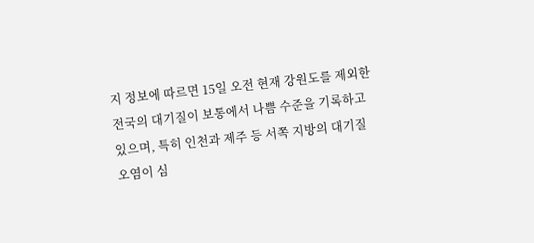지 정보에 따르면 15일 오전 현재 강원도를 제외한 전국의 대기질이 보통에서 나쁨 수준을 기록하고 있으며, 특히 인천과 제주 등 서쪽 지방의 대기질 오염이 심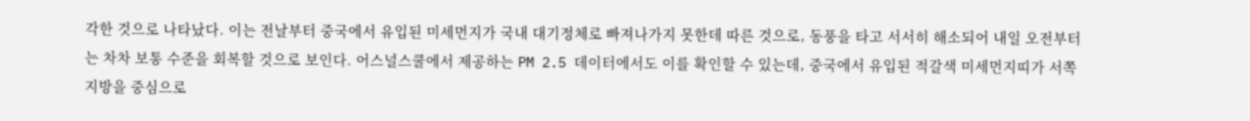각한 것으로 나타났다. 이는 전날부터 중국에서 유입된 미세먼지가 국내 대기정체로 빠져나가지 못한데 따른 것으로, 동풍을 타고 서서히 해소되어 내일 오전부터는 차차 보통 수준을 회복할 것으로 보인다. 어스널스쿨에서 제공하는 PM 2.5 데이터에서도 이를 확인할 수 있는데, 중국에서 유입된 적갈색 미세먼지띠가 서쪽 지방을 중심으로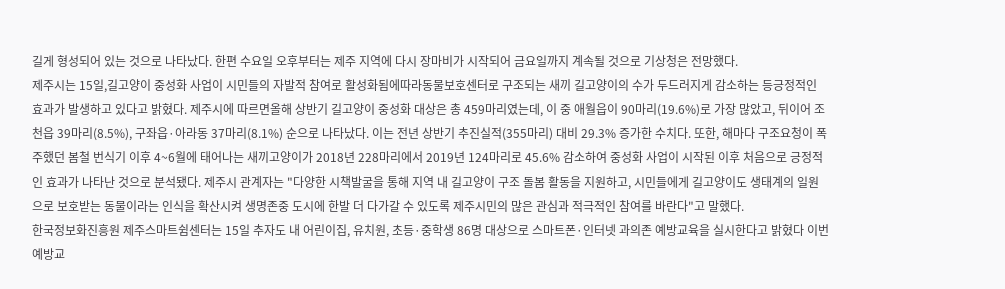길게 형성되어 있는 것으로 나타났다. 한편 수요일 오후부터는 제주 지역에 다시 장마비가 시작되어 금요일까지 계속될 것으로 기상청은 전망했다.
제주시는 15일,길고양이 중성화 사업이 시민들의 자발적 참여로 활성화됨에따라동물보호센터로 구조되는 새끼 길고양이의 수가 두드러지게 감소하는 등긍정적인 효과가 발생하고 있다고 밝혔다. 제주시에 따르면올해 상반기 길고양이 중성화 대상은 총 459마리였는데, 이 중 애월읍이 90마리(19.6%)로 가장 많았고, 뒤이어 조천읍 39마리(8.5%), 구좌읍·아라동 37마리(8.1%) 순으로 나타났다. 이는 전년 상반기 추진실적(355마리) 대비 29.3% 증가한 수치다. 또한, 해마다 구조요청이 폭주했던 봄철 번식기 이후 4~6월에 태어나는 새끼고양이가 2018년 228마리에서 2019년 124마리로 45.6% 감소하여 중성화 사업이 시작된 이후 처음으로 긍정적인 효과가 나타난 것으로 분석됐다. 제주시 관계자는 "다양한 시책발굴을 통해 지역 내 길고양이 구조 돌봄 활동을 지원하고, 시민들에게 길고양이도 생태계의 일원으로 보호받는 동물이라는 인식을 확산시켜 생명존중 도시에 한발 더 다가갈 수 있도록 제주시민의 많은 관심과 적극적인 참여를 바란다"고 말했다.
한국정보화진흥원 제주스마트쉼센터는 15일 추자도 내 어린이집, 유치원, 초등·중학생 86명 대상으로 스마트폰·인터넷 과의존 예방교육을 실시한다고 밝혔다 이번 예방교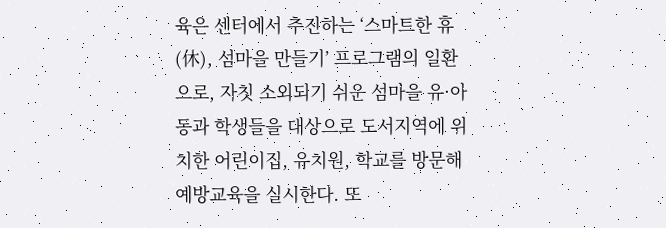육은 센터에서 추진하는 ‘스마트한 휴(休), 섬마을 만들기’ 프로그램의 일환으로, 자칫 소외되기 쉬운 섬마을 유·아동과 학생들을 대상으로 도서지역에 위치한 어린이집, 유치원, 학교를 방문해 예방교육을 실시한다. 또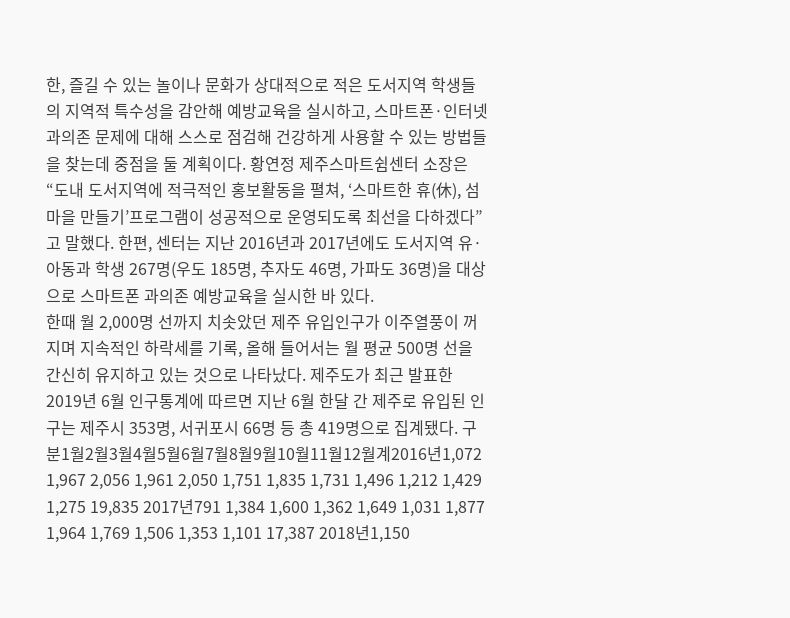한, 즐길 수 있는 놀이나 문화가 상대적으로 적은 도서지역 학생들의 지역적 특수성을 감안해 예방교육을 실시하고, 스마트폰·인터넷 과의존 문제에 대해 스스로 점검해 건강하게 사용할 수 있는 방법들을 찾는데 중점을 둘 계획이다. 황연정 제주스마트쉼센터 소장은 “도내 도서지역에 적극적인 홍보활동을 펼쳐, ‘스마트한 휴(休), 섬마을 만들기’프로그램이 성공적으로 운영되도록 최선을 다하겠다”고 말했다. 한편, 센터는 지난 2016년과 2017년에도 도서지역 유·아동과 학생 267명(우도 185명, 추자도 46명, 가파도 36명)을 대상으로 스마트폰 과의존 예방교육을 실시한 바 있다.
한때 월 2,000명 선까지 치솟았던 제주 유입인구가 이주열풍이 꺼지며 지속적인 하락세를 기록, 올해 들어서는 월 평균 500명 선을 간신히 유지하고 있는 것으로 나타났다. 제주도가 최근 발표한 2019년 6월 인구통계에 따르면 지난 6월 한달 간 제주로 유입된 인구는 제주시 353명, 서귀포시 66명 등 총 419명으로 집계됐다. 구분1월2월3월4월5월6월7월8월9월10월11월12월계2016년1,072 1,967 2,056 1,961 2,050 1,751 1,835 1,731 1,496 1,212 1,429 1,275 19,835 2017년791 1,384 1,600 1,362 1,649 1,031 1,877 1,964 1,769 1,506 1,353 1,101 17,387 2018년1,150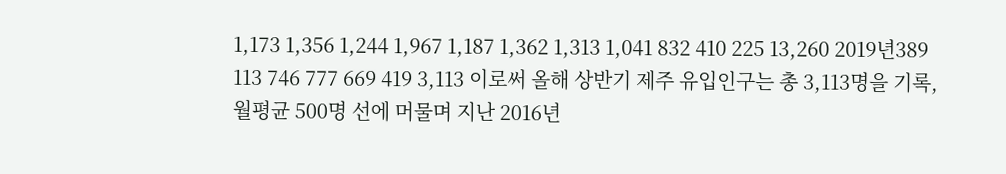1,173 1,356 1,244 1,967 1,187 1,362 1,313 1,041 832 410 225 13,260 2019년389 113 746 777 669 419 3,113 이로써 올해 상반기 제주 유입인구는 총 3,113명을 기록, 월평균 500명 선에 머물며 지난 2016년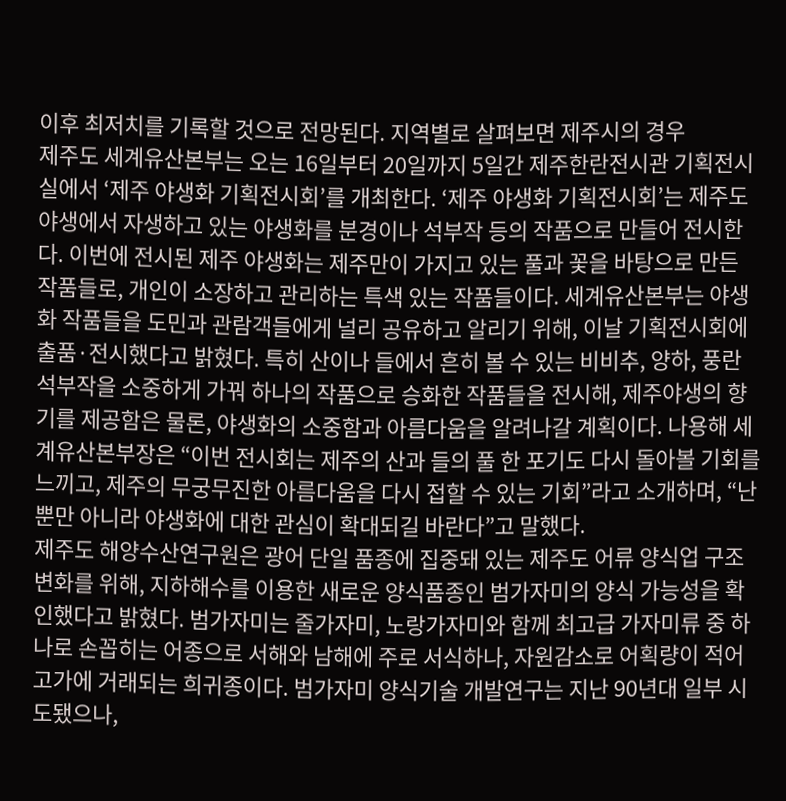이후 최저치를 기록할 것으로 전망된다. 지역별로 살펴보면 제주시의 경우
제주도 세계유산본부는 오는 16일부터 20일까지 5일간 제주한란전시관 기획전시실에서 ‘제주 야생화 기획전시회’를 개최한다. ‘제주 야생화 기획전시회’는 제주도 야생에서 자생하고 있는 야생화를 분경이나 석부작 등의 작품으로 만들어 전시한다. 이번에 전시된 제주 야생화는 제주만이 가지고 있는 풀과 꽃을 바탕으로 만든 작품들로, 개인이 소장하고 관리하는 특색 있는 작품들이다. 세계유산본부는 야생화 작품들을 도민과 관람객들에게 널리 공유하고 알리기 위해, 이날 기획전시회에 출품·전시했다고 밝혔다. 특히 산이나 들에서 흔히 볼 수 있는 비비추, 양하, 풍란 석부작을 소중하게 가꿔 하나의 작품으로 승화한 작품들을 전시해, 제주야생의 향기를 제공함은 물론, 야생화의 소중함과 아름다움을 알려나갈 계획이다. 나용해 세계유산본부장은 “이번 전시회는 제주의 산과 들의 풀 한 포기도 다시 돌아볼 기회를 느끼고, 제주의 무궁무진한 아름다움을 다시 접할 수 있는 기회”라고 소개하며, “난 뿐만 아니라 야생화에 대한 관심이 확대되길 바란다”고 말했다.
제주도 해양수산연구원은 광어 단일 품종에 집중돼 있는 제주도 어류 양식업 구조 변화를 위해, 지하해수를 이용한 새로운 양식품종인 범가자미의 양식 가능성을 확인했다고 밝혔다. 범가자미는 줄가자미, 노랑가자미와 함께 최고급 가자미류 중 하나로 손꼽히는 어종으로 서해와 남해에 주로 서식하나, 자원감소로 어획량이 적어 고가에 거래되는 희귀종이다. 범가자미 양식기술 개발연구는 지난 90년대 일부 시도됐으나,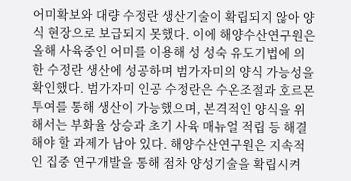어미확보와 대량 수정란 생산기술이 확립되지 않아 양식 현장으로 보급되지 못했다. 이에 해양수산연구원은 올해 사육중인 어미를 이용해 성 성숙 유도기법에 의한 수정란 생산에 성공하며 범가자미의 양식 가능성을 확인했다. 범가자미 인공 수정란은 수온조절과 호르몬 투여를 통해 생산이 가능했으며, 본격적인 양식을 위해서는 부화율 상승과 초기 사육 매뉴얼 적립 등 해결해야 할 과제가 남아 있다. 해양수산연구원은 지속적인 집중 연구개발을 통해 점차 양성기술을 확립시켜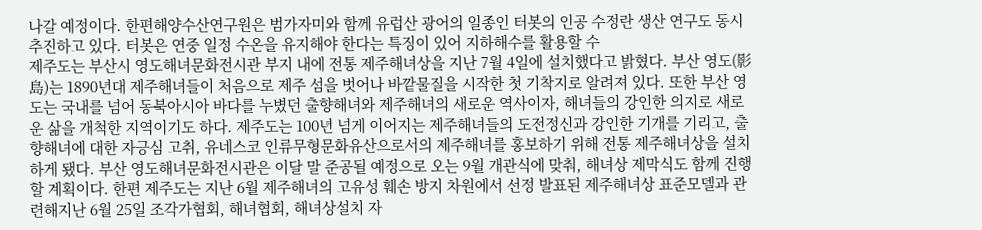나갈 예정이다. 한편해양수산연구원은 범가자미와 함께 유럽산 광어의 일종인 터봇의 인공 수정란 생산 연구도 동시 추진하고 있다. 터봇은 연중 일정 수온을 유지해야 한다는 특징이 있어 지하해수를 활용할 수
제주도는 부산시 영도해녀문화전시관 부지 내에 전통 제주해녀상을 지난 7월 4일에 설치했다고 밝혔다. 부산 영도(影島)는 1890년대 제주해녀들이 처음으로 제주 섬을 벗어나 바깥물질을 시작한 첫 기착지로 알려져 있다. 또한 부산 영도는 국내를 넘어 동북아시아 바다를 누볐던 출향해녀와 제주해녀의 새로운 역사이자, 해녀들의 강인한 의지로 새로운 삶을 개척한 지역이기도 하다. 제주도는 100년 넘게 이어지는 제주해녀들의 도전정신과 강인한 기개를 기리고, 출향해녀에 대한 자긍심 고취, 유네스코 인류무형문화유산으로서의 제주해녀를 홍보하기 위해 전통 제주해녀상을 설치하게 됐다. 부산 영도해녀문화전시관은 이달 말 준공될 예정으로 오는 9월 개관식에 맞춰, 해녀상 제막식도 함께 진행할 계획이다. 한편 제주도는 지난 6월 제주해녀의 고유성 훼손 방지 차원에서 선정 발표된 제주해녀상 표준모델과 관련해지난 6월 25일 조각가협회, 해녀협회, 해녀상설치 자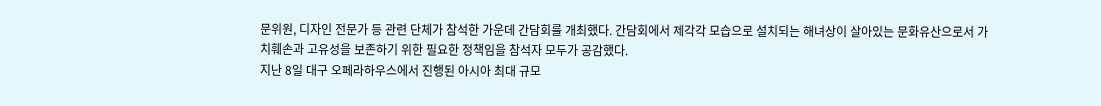문위원, 디자인 전문가 등 관련 단체가 참석한 가운데 간담회를 개최했다. 간담회에서 제각각 모습으로 설치되는 해녀상이 살아있는 문화유산으로서 가치훼손과 고유성을 보존하기 위한 필요한 정책임을 참석자 모두가 공감했다.
지난 8일 대구 오페라하우스에서 진행된 아시아 최대 규모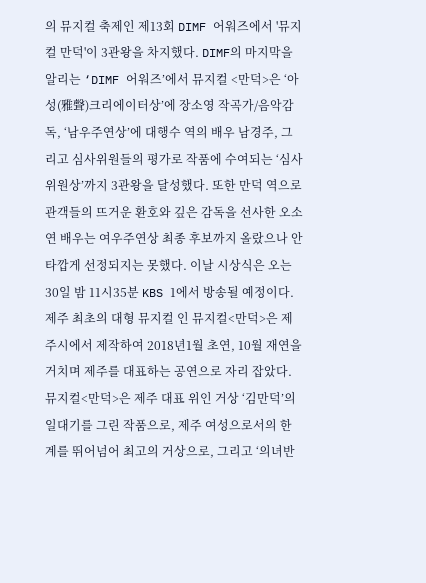의 뮤지컬 축제인 제13회 DIMF 어워즈에서 '뮤지컬 만덕'이 3관왕을 차지했다. DIMF의 마지막을 알리는 ‘DIMF 어워즈’에서 뮤지컬 <만덕>은 ‘아성(雅聲)크리에이터상’에 장소영 작곡가/음악감독, ‘남우주연상’에 대행수 역의 배우 남경주, 그리고 심사위원들의 평가로 작품에 수여되는 ‘심사위원상’까지 3관왕을 달성했다. 또한 만덕 역으로 관객들의 뜨거운 환호와 깊은 감독을 선사한 오소연 배우는 여우주연상 최종 후보까지 올랐으나 안타깝게 선정되지는 못했다. 이날 시상식은 오는 30일 밤 11시35분 KBS 1에서 방송될 예정이다. 제주 최초의 대형 뮤지컬 인 뮤지컬<만덕>은 제주시에서 제작하여 2018년1월 초연, 10월 재연을 거치며 제주를 대표하는 공연으로 자리 잡았다. 뮤지컬<만덕>은 제주 대표 위인 거상 ‘김만덕’의 일대기를 그린 작품으로, 제주 여성으로서의 한계를 뛰어넘어 최고의 거상으로, 그리고 ‘의녀반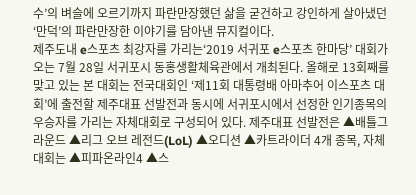수’의 벼슬에 오르기까지 파란만장했던 삶을 굳건하고 강인하게 살아냈던 ‘만덕’의 파란만장한 이야기를 담아낸 뮤지컬이다.
제주도내 e스포츠 최강자를 가리는‘2019 서귀포 e스포츠 한마당’ 대회가 오는 7월 28일 서귀포시 동홍생활체육관에서 개최된다. 올해로 13회째를 맞고 있는 본 대회는 전국대회인 ‘제11회 대통령배 아마추어 이스포츠 대회’에 출전할 제주대표 선발전과 동시에 서귀포시에서 선정한 인기종목의 우승자를 가리는 자체대회로 구성되어 있다. 제주대표 선발전은 ▲배틀그라운드 ▲리그 오브 레전드(LoL) ▲오디션 ▲카트라이더 4개 종목, 자체대회는 ▲피파온라인4 ▲스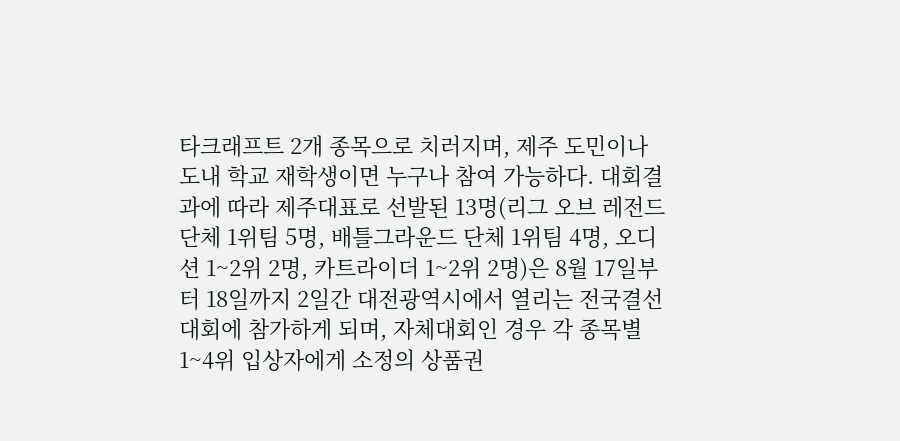타크래프트 2개 종목으로 치러지며, 제주 도민이나 도내 학교 재학생이면 누구나 참여 가능하다. 대회결과에 따라 제주대표로 선발된 13명(리그 오브 레전드 단체 1위팀 5명, 배틀그라운드 단체 1위팀 4명, 오디션 1~2위 2명, 카트라이더 1~2위 2명)은 8월 17일부터 18일까지 2일간 대전광역시에서 열리는 전국결선대회에 참가하게 되며, 자체대회인 경우 각 종목별 1~4위 입상자에게 소정의 상품권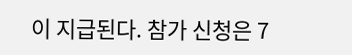이 지급된다. 참가 신청은 7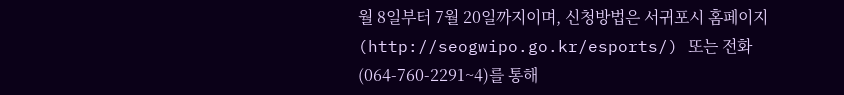월 8일부터 7월 20일까지이며, 신청방법은 서귀포시 홈페이지(http://seogwipo.go.kr/esports/) 또는 전화(064-760-2291~4)를 통해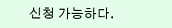신청 가능하다.